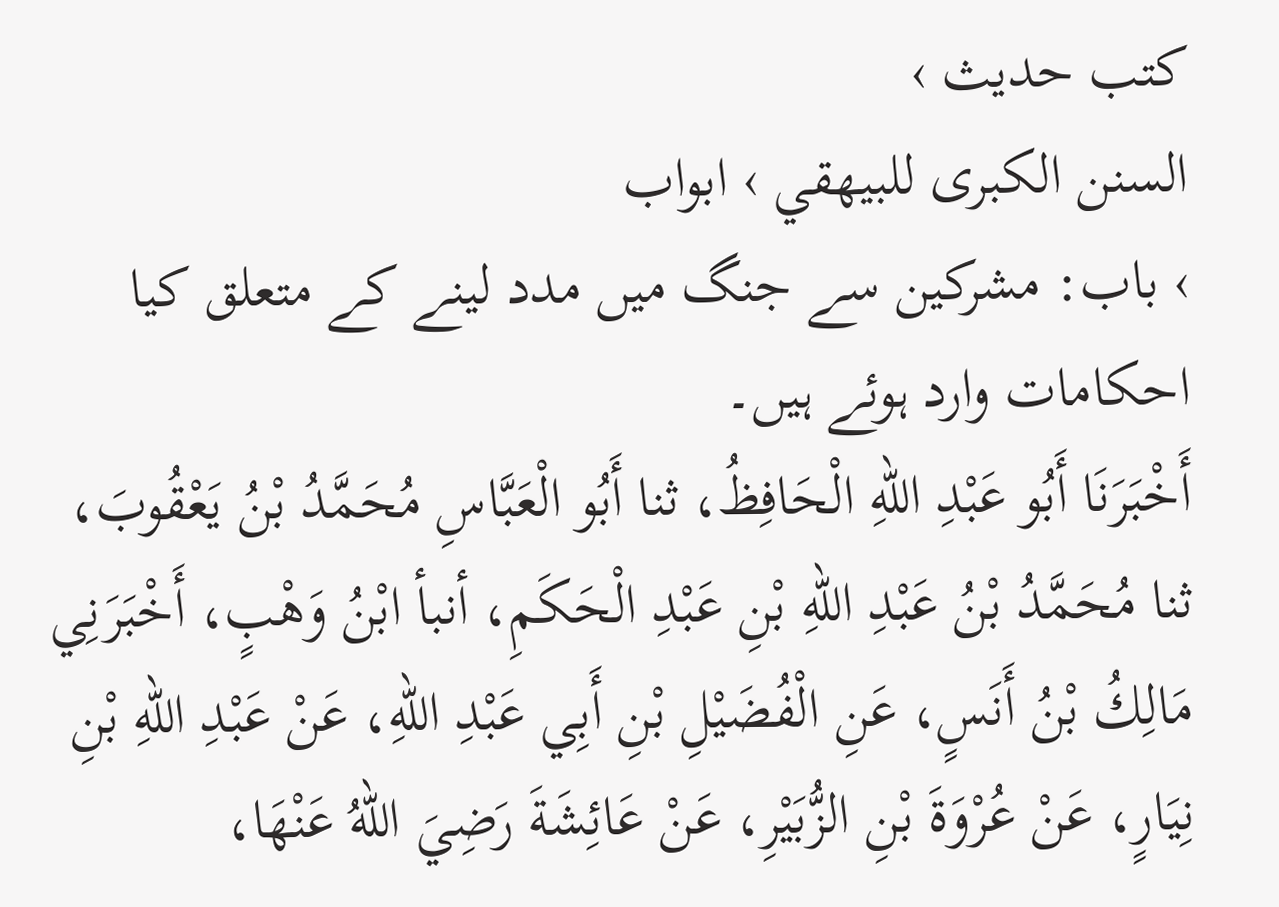کتب حدیث ›
السنن الكبرى للبيهقي › ابواب
› باب: مشرکین سے جنگ میں مدد لینے کے متعلق کیا احکامات وارد ہوئے ہیں۔
أَخْبَرَنَا أَبُو عَبْدِ اللهِ الْحَافِظُ، ثنا أَبُو الْعَبَّاسِ مُحَمَّدُ بْنُ يَعْقُوبَ، ثنا مُحَمَّدُ بْنُ عَبْدِ اللهِ بْنِ عَبْدِ الْحَكَمِ، أنبأ ابْنُ وَهْبٍ، أَخْبَرَنِي مَالِكُ بْنُ أَنَسٍ، عَنِ الْفُضَيْلِ بْنِ أَبِي عَبْدِ اللهِ، عَنْ عَبْدِ اللهِ بْنِ نِيَارٍ، عَنْ عُرْوَةَ بْنِ الزُّبَيْرِ، عَنْ عَائِشَةَ رَضِيَ اللهُ عَنْهَا،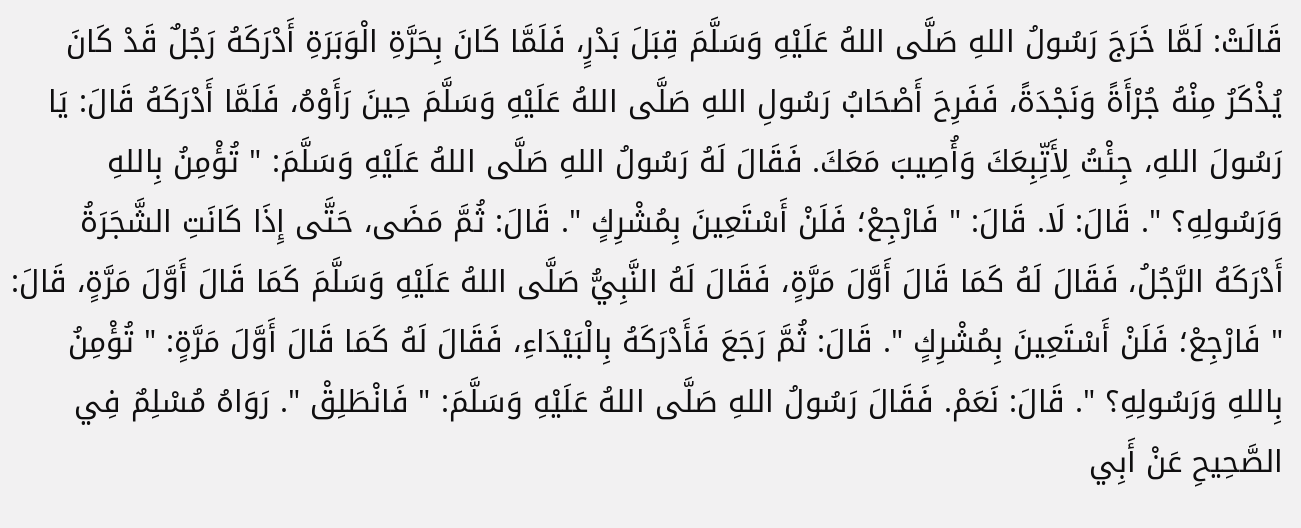قَالَتْ: لَمَّا خَرَجَ رَسُولُ اللهِ صَلَّى اللهُ عَلَيْهِ وَسَلَّمَ قِبَلَ بَدْرٍ، فَلَمَّا كَانَ بِحَرَّةِ الْوَبَرَةِ أَدْرَكَهُ رَجُلٌ قَدْ كَانَ يُذْكَرُ مِنْهُ جُرْأَةً وَنَجْدَةً، فَفَرِحَ أَصْحَابُ رَسُولِ اللهِ صَلَّى اللهُ عَلَيْهِ وَسَلَّمَ حِينَ رَأَوْهُ، فَلَمَّا أَدْرَكَهُ قَالَ: يَا رَسُولَ اللهِ، جِئْتُ لِأَتِّبِعَكَ وَأُصِيبَ مَعَكَ. فَقَالَ لَهُ رَسُولُ اللهِ صَلَّى اللهُ عَلَيْهِ وَسَلَّمَ: " تُؤْمِنُ بِاللهِ وَرَسُولِهِ؟ ". قَالَ: لَا. قَالَ: " فَارْجِعْ؛ فَلَنْ أَسْتَعِينَ بِمُشْرِكٍ ". قَالَ: ثُمَّ مَضَى، حَتَّى إِذَا كَانَتِ الشَّجَرَةُ أَدْرَكَهُ الرَّجُلُ، فَقَالَ لَهُ كَمَا قَالَ أَوَّلَ مَرَّةٍ، فَقَالَ لَهُ النَّبِيُّ صَلَّى اللهُ عَلَيْهِ وَسَلَّمَ كَمَا قَالَ أَوَّلَ مَرَّةٍ، قَالَ: " فَارْجِعْ؛ فَلَنْ أَسْتَعِينَ بِمُشْرِكٍ ". قَالَ: ثُمَّ رَجَعَ فَأَدْرَكَهُ بِالْبَيْدَاءِ، فَقَالَ لَهُ كَمَا قَالَ أَوَّلَ مَرَّةٍ: " تُؤْمِنُ بِاللهِ وَرَسُولِهِ؟ ". قَالَ: نَعَمْ. فَقَالَ رَسُولُ اللهِ صَلَّى اللهُ عَلَيْهِ وَسَلَّمَ: " فَانْطَلِقْ ". رَوَاهُ مُسْلِمٌ فِي الصَّحِيحِ عَنْ أَبِي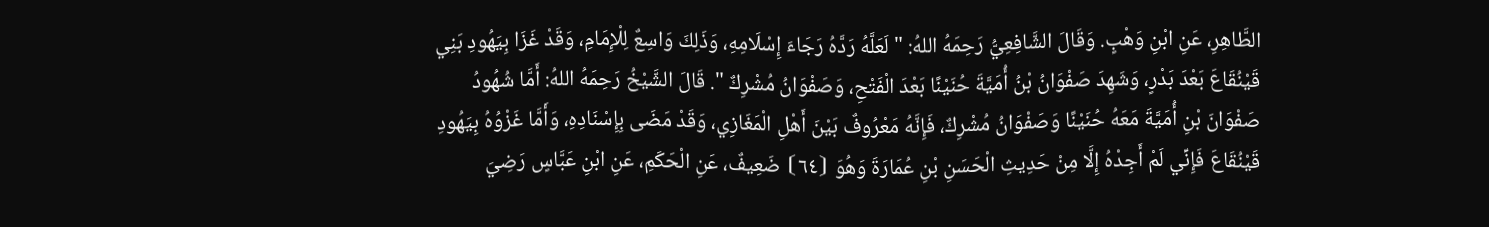الطَّاهِرِ، عَنِ ابْنِ وَهْبٍ. وَقَالَ الشَّافِعِيُّ رَحِمَهُ اللهُ: " لَعَلَّهُ رَدَّهُ رَجَاءَ إِسْلَامِهِ، وَذَلِكَ وَاسِعٌ لِلْإِمَامِ، وَقَدْ غَزَا بِيَهُودِ بَنِي قَيْنُقَاعَ بَعْدَ بَدْرٍ، وَشَهِدَ صَفْوَانُ بْنُ أُمَيَّةَ حُنَيْنًا بَعْدَ الْفَتْحِ، وَصَفْوَانُ مُشْرِكٌ ". قَالَ الشَّيْخُ رَحِمَهُ اللهُ: أَمَّا شُهُودُ صَفْوَانَ بْنِ أُمَيَّةَ مَعَهُ حُنَيْنًا وَصَفْوَانُ مُشْرِكٌ، فَإِنَّهُ مَعْرُوفٌ بَيْنَ أَهْلِ الْمَغَازِي، وَقَدْ مَضَى بِإِسْنَادِهِ، وَأَمَّا غَزْوُهُ بِيَهُودِ قَيْنُقَاعَ فَإِنِّي لَمْ أَجِدْهُ إِلَّا مِنْ حَدِيثِ الْحَسَنِ بْنِ عُمَارَةَ وَهُوَ ⦗٦٤⦘ ضَعِيفٌ، عَنِ الْحَكَمِ، عَنِ ابْنِ عَبَّاسٍ رَضِيَ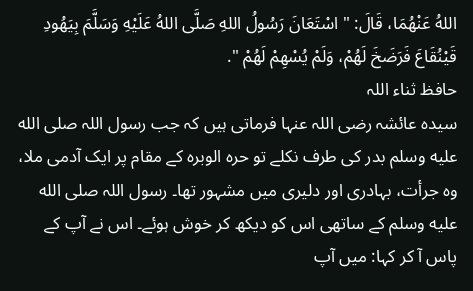اللهُ عَنْهُمَا، قَالَ: " اسْتَعَانَ رَسُولُ اللهِ صَلَّى اللهُ عَلَيْهِ وَسَلَّمَ بِيَهُودِ قَيْنُقَاعَ فَرَضَخَ لَهُمْ، وَلَمْ يُسْهِمْ لَهُمْ ".
حافظ ثناء اللہ
سیدہ عائشہ رضی اللہ عنہا فرماتی ہیں کہ جب رسول اللہ صلى الله عليه وسلم بدر کی طرف نکلے تو حرہ الوبرہ کے مقام پر ایک آدمی ملا، وہ جرأت، بہادری اور دلیری میں مشہور تھا۔ رسول اللہ صلى الله عليه وسلم کے ساتھی اس کو دیکھ کر خوش ہوئے۔ اس نے آپ کے پاس آ کر کہا: میں آپ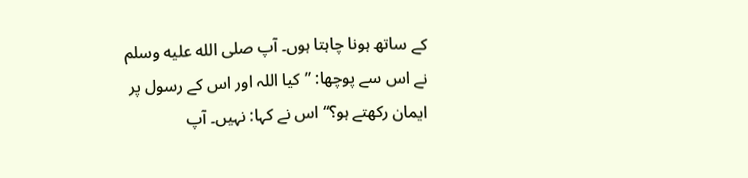کے ساتھ ہونا چاہتا ہوں۔ آپ صلى الله عليه وسلم نے اس سے پوچھا: ”کیا اللہ اور اس کے رسول پر ایمان رکھتے ہو؟“ اس نے کہا: نہیں۔ آپ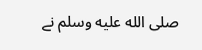صلى الله عليه وسلم نے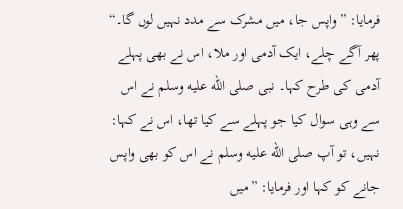فرمایا: ”واپس جا، میں مشرک سے مدد نہیں لوں گا۔“ پھر آگے چلے، ایک آدمی اور ملا، اس نے بھی پہلے آدمی کی طرح کہا۔ نبی صلى الله عليه وسلم نے اس سے وہی سوال کیا جو پہلے سے کیا تھا، اس نے کہا: نہیں، تو آپ صلى الله عليه وسلم نے اس کو بھی واپس جانے کو کہا اور فرمایا: ”میں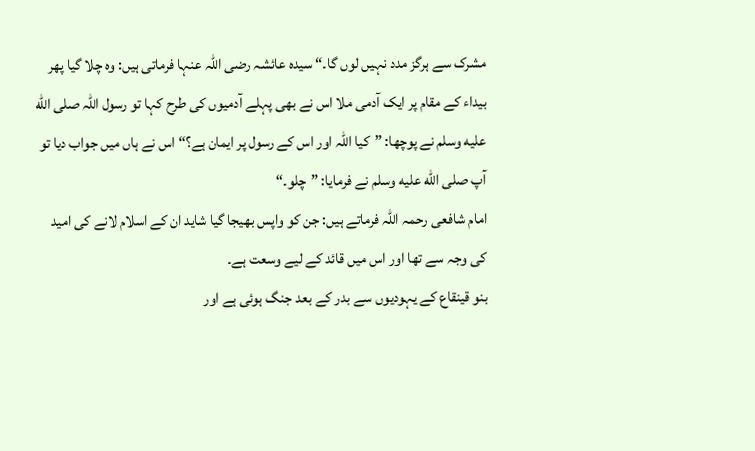مشرک سے ہرگز مدد نہیں لوں گا۔“ سیدہ عائشہ رضی اللہ عنہا فرماتی ہیں: وہ چلا گیا پھر بیداء کے مقام پر ایک آدمی ملا اس نے بھی پہلے آدمیوں کی طرح کہا تو رسول اللہ صلى الله عليه وسلم نے پوچھا: ”کیا اللہ اور اس کے رسول پر ایمان ہے؟“ اس نے ہاں میں جواب دیا تو آپ صلى الله عليه وسلم نے فرمایا: ”چلو۔“
امام شافعی رحمہ اللہ فرماتے ہیں: جن کو واپس بھیجا گیا شاید ان کے اسلام لانے کی امید کی وجہ سے تھا اور اس میں قائد کے لیے وسعت ہے۔
بنو قینقاع کے یہودیوں سے بدر کے بعد جنگ ہوئی ہے اور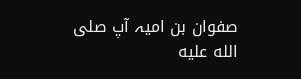صفوان بن امیہ آپ صلى الله عليه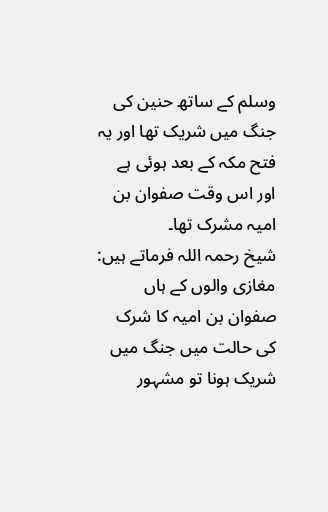وسلم کے ساتھ حنین کی جنگ میں شریک تھا اور یہ فتح مکہ کے بعد ہوئی ہے اور اس وقت صفوان بن امیہ مشرک تھا۔
شیخ رحمہ اللہ فرماتے ہیں: مغازی والوں کے ہاں صفوان بن امیہ کا شرک کی حالت میں جنگ میں شریک ہونا تو مشہور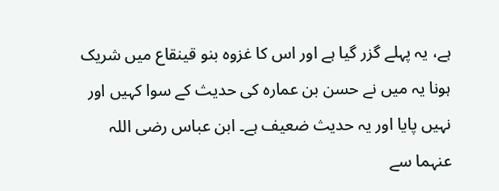ہے، یہ پہلے گزر گیا ہے اور اس کا غزوہ بنو قینقاع میں شریک ہونا یہ میں نے حسن بن عمارہ کی حدیث کے سوا کہیں اور نہیں پایا اور یہ حدیث ضعیف ہے۔ ابن عباس رضی اللہ عنہما سے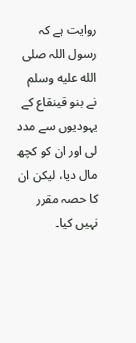روایت ہے کہ رسول اللہ صلى الله عليه وسلم نے بنو قینقاع کے یہودیوں سے مدد لی اور ان کو کچھ مال دیا، لیکن ان کا حصہ مقرر نہیں کیا۔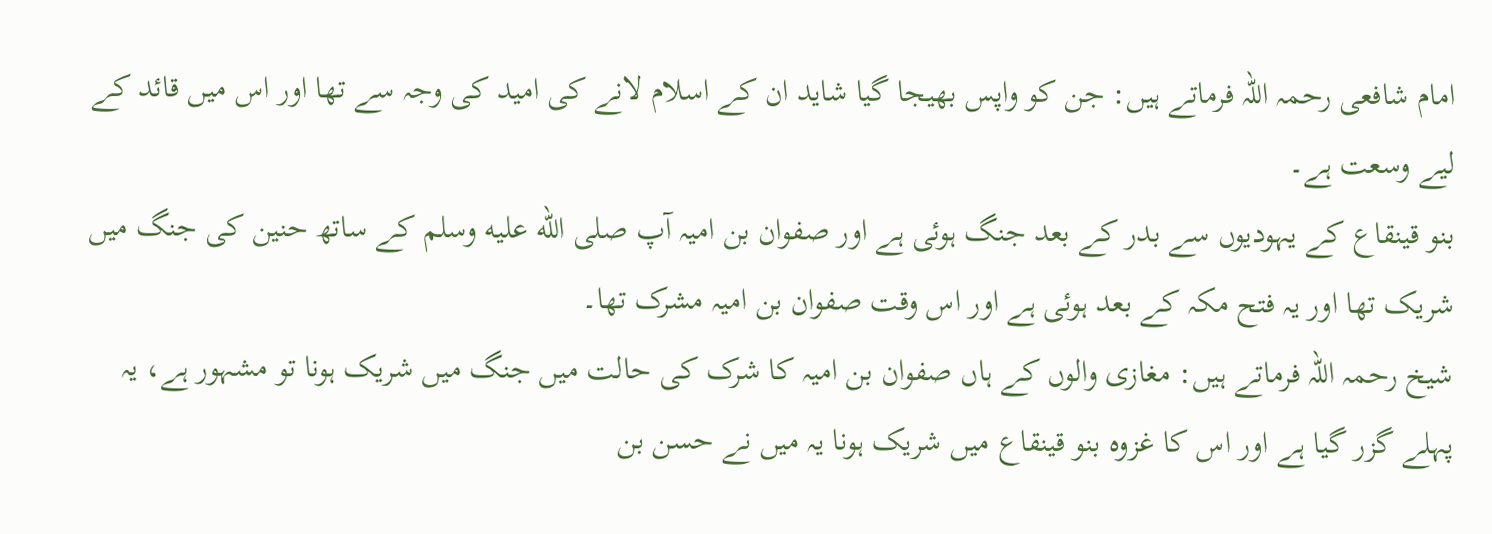امام شافعی رحمہ اللہ فرماتے ہیں: جن کو واپس بھیجا گیا شاید ان کے اسلام لانے کی امید کی وجہ سے تھا اور اس میں قائد کے لیے وسعت ہے۔
بنو قینقاع کے یہودیوں سے بدر کے بعد جنگ ہوئی ہے اور صفوان بن امیہ آپ صلى الله عليه وسلم کے ساتھ حنین کی جنگ میں شریک تھا اور یہ فتح مکہ کے بعد ہوئی ہے اور اس وقت صفوان بن امیہ مشرک تھا۔
شیخ رحمہ اللہ فرماتے ہیں: مغازی والوں کے ہاں صفوان بن امیہ کا شرک کی حالت میں جنگ میں شریک ہونا تو مشہور ہے، یہ پہلے گزر گیا ہے اور اس کا غزوہ بنو قینقاع میں شریک ہونا یہ میں نے حسن بن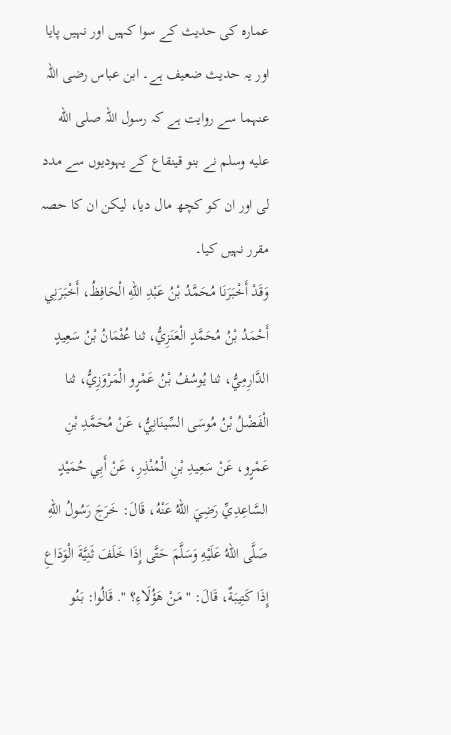عمارہ کی حدیث کے سوا کہیں اور نہیں پایا اور یہ حدیث ضعیف ہے۔ ابن عباس رضی اللہ عنہما سے روایت ہے کہ رسول اللہ صلى الله عليه وسلم نے بنو قینقاع کے یہودیوں سے مدد لی اور ان کو کچھ مال دیا، لیکن ان کا حصہ مقرر نہیں کیا۔
وَقَدْ أَخْبَرَنَا مُحَمَّدُ بْنُ عَبْدِ اللهِ الْحَافِظُ، أَخْبَرَنِي أَحْمَدُ بْنُ مُحَمَّدٍ الْعَنَزِيُّ، ثنا عُثْمَانُ بْنُ سَعِيدٍ الدَّارِمِيُّ، ثنا يُوسُفُ بْنُ عَمْرٍو الْمَرْوَزِيُّ، ثنا الْفَضْلُ بْنُ مُوسَى السِّينَانِيُّ، عَنْ مُحَمَّدِ بْنِ عَمْرٍو، عَنْ سَعِيدِ بْنِ الْمُنْذِرِ، عَنْ أَبِي حُمَيْدٍ السَّاعِدِيِّ رَضِيَ اللهُ عَنْهُ، قَالَ: خَرَجَ رَسُولُ اللهِ صَلَّى اللهُ عَلَيْهِ وَسَلَّمَ حَتَّى إِذَا خَلَفَ ثَنِيَّةَ الْوَدَاعِ إِذَا كَتِيبَةٌ، قَالَ: " مَنْ هَؤُلَاءِ؟ ". قَالُوا: بَنُو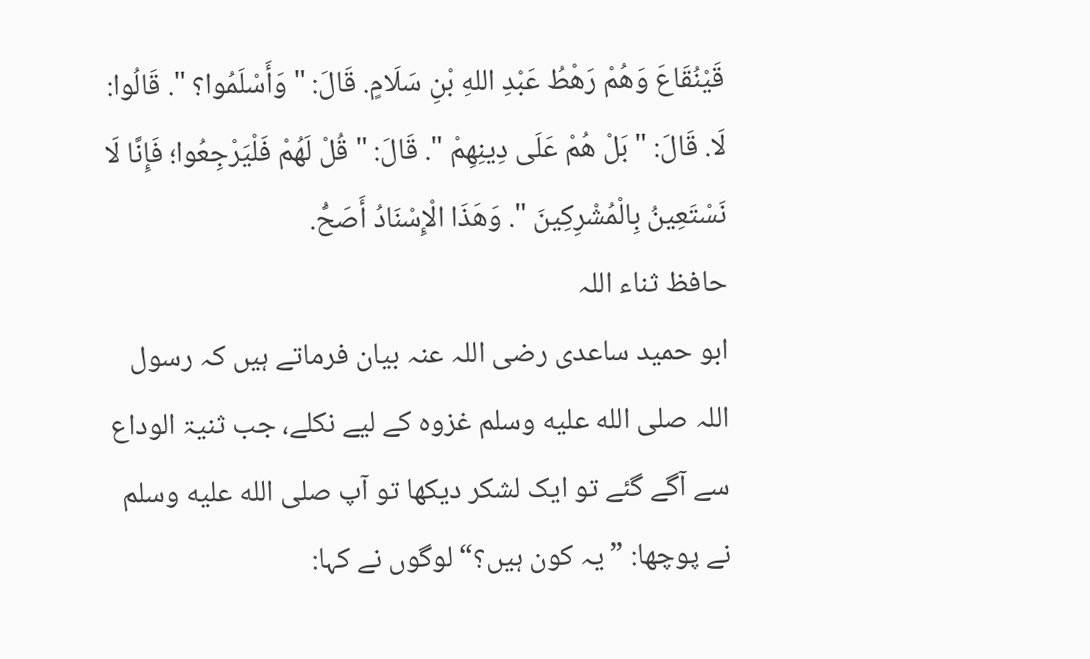قَيْنُقَاعَ وَهُمْ رَهْطُ عَبْدِ اللهِ بْنِ سَلَامٍ. قَالَ: " وَأَسْلَمُوا؟ ". قَالُوا: لَا. قَالَ: " بَلْ هُمْ عَلَى دِينِهِمْ ". قَالَ: " قُلْ لَهُمْ فَلْيَرْجِعُوا؛ فَإِنَّا لَا نَسْتَعِينُ بِالْمُشْرِكِينَ ". وَهَذَا الْإِسْنَادُ أَصَحُّ.
حافظ ثناء اللہ
ابو حمید ساعدی رضی اللہ عنہ بیان فرماتے ہیں کہ رسول اللہ صلى الله عليه وسلم غزوہ کے لیے نکلے، جب ثنیۃ الوداع سے آگے گئے تو ایک لشکر دیکھا تو آپ صلى الله عليه وسلم نے پوچھا: ”یہ کون ہیں؟“ لوگوں نے کہا: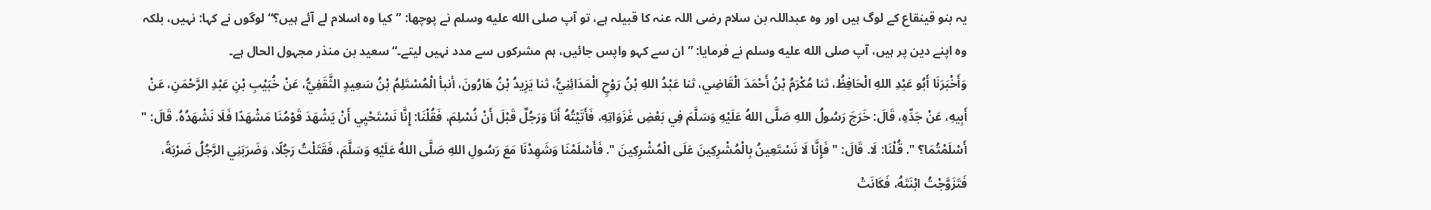یہ بنو قینقاع کے لوگ ہیں اور وہ عبداللہ بن سلام رضی اللہ عنہ کا قبیلہ ہے، تو آپ صلى الله عليه وسلم نے پوچھا: ”کیا وہ اسلام لے آئے ہیں؟“ لوگوں نے کہا: نہیں، بلکہ وہ اپنے دین پر ہیں، آپ صلى الله عليه وسلم نے فرمایا: ”ان سے کہو واپس جائیں، ہم مشرکوں سے مدد نہیں لیتے۔“ سعید بن منذر مجہول الحال ہے۔
وَأَخْبَرَنَا أَبُو عَبْدِ اللهِ الْحَافِظُ، ثنا مُكْرَمُ بْنُ أَحْمَدَ الْقَاضِي، ثنا عَبْدُ اللهِ بْنُ رَوْحٍ الْمَدَائِنِيُّ، ثنا يَزِيدُ بْنُ هَارُونَ، أنبأ الْمُسْتَلِمُ بْنُ سَعِيدٍ الثَّقَفِيُّ، عَنْ خُبَيْبِ بْنِ عَبْدِ الرَّحْمَنِ، عَنْ أَبِيهِ، عَنْ جَدِّهِ، قَالَ: خَرَجَ رَسُولُ اللهِ صَلَّى اللهُ عَلَيْهِ وَسَلَّمَ فِي بَعْضِ غَزَوَاتِهِ، فَأَتَيْتُهُ أَنَا وَرَجُلٌ قَبْلَ أَنْ نُسْلِمَ، فَقُلْنَا: إِنَّا نَسْتَحْيِي أَنْ يَشْهَدَ قَوْمُنَا مَشْهَدًا فَلَا نَشْهَدُهُ. قَالَ: " أَسْلَمْتُمَا؟ ". قُلْنَا: لَا. قَالَ: " فَإِنَّا لَا نَسْتَعِينُ بِالْمُشْرِكِينَ عَلَى الْمُشْرِكِينَ ". فَأَسْلَمْنَا وَشَهِدْنَا مَعَ رَسُولِ اللهِ صَلَّى اللهُ عَلَيْهِ وَسَلَّمَ، فَقَتَلْتُ رَجُلًا، وَضَرَبَنِي الرَّجُلُ ضَرْبَةً، فَتَزَوَّجْتُ ابْنَتَهُ، فَكَانَتْ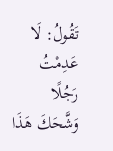تَقُولُ: لَا عَدِمْتُ رَجُلًا وَشَّحَكَ هَذَا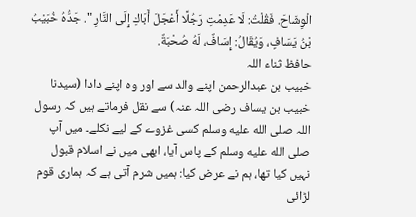الْوِشَاحَ. فَقُلْتُ: لَا عَدِمْتِ رَجُلًا أَعْجَلَ أَبَاكِ إِلَى النَّارِ ". جَدُّهُ خُبَيْبُ بْنُ يَسَافٍ، وَيُقَالُ: إِسَافٌ، لَهُ صُحْبَةٌ.
حافظ ثناء اللہ
خبیب بن عبدالرحمن اپنے والد سے اور وہ اپنے دادا (سیدنا خبیب بن یساف رضی اللہ عنہ) سے نقل فرماتے ہیں کہ رسول اللہ صلى الله عليه وسلم کسی غزوے کے لیے نکلے۔ میں آپ صلى الله عليه وسلم کے پاس آیا، ابھی میں نے اسلام قبول نہیں کیا تھا، ہم نے عرض کیا: ہمیں شرم آتی ہے کہ ہماری قوم لڑائی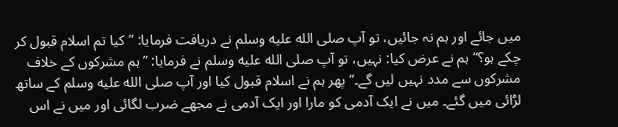میں جائے اور ہم نہ جائیں، تو آپ صلى الله عليه وسلم نے دریافت فرمایا: ”کیا تم اسلام قبول کر چکے ہو؟“ ہم نے عرض کیا: نہیں، تو آپ صلى الله عليه وسلم نے فرمایا: ”ہم مشرکوں کے خلاف مشرکوں سے مدد نہیں لیں گے۔“ پھر ہم نے اسلام قبول کیا اور آپ صلى الله عليه وسلم کے ساتھ لڑائی میں گئے۔ میں نے ایک آدمی کو مارا اور ایک آدمی نے مجھے ضرب لگائی اور میں نے اس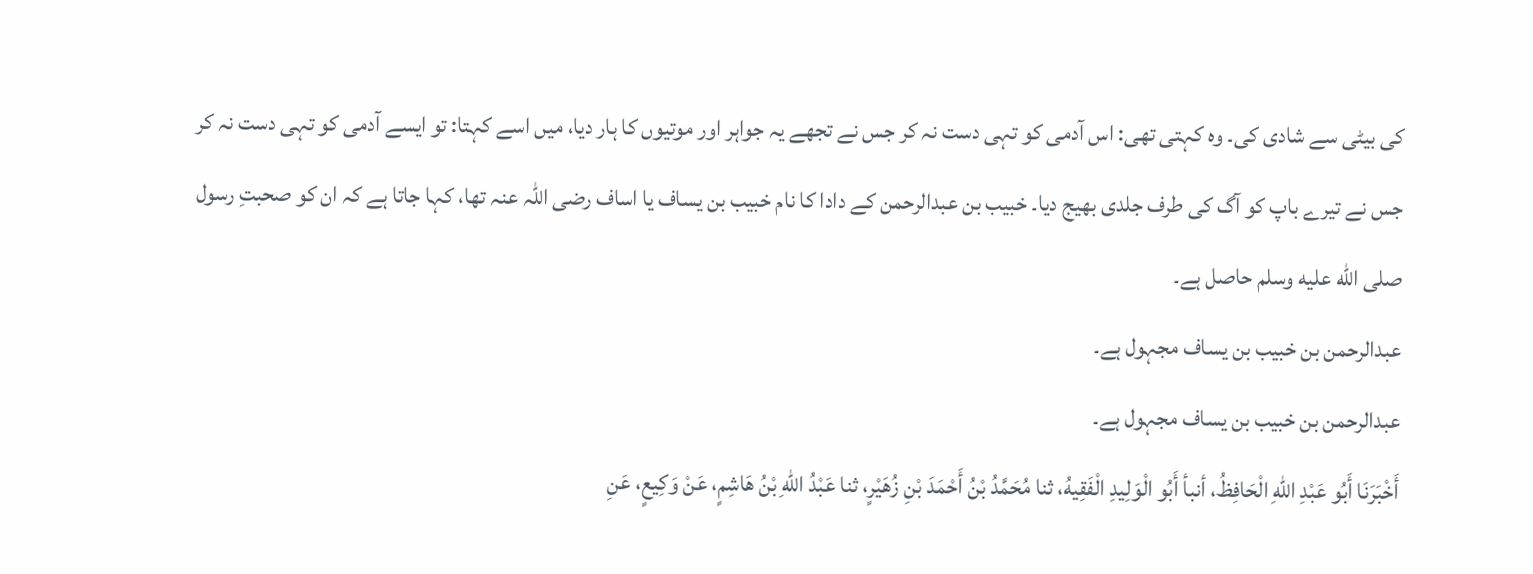کی بیٹی سے شادی کی۔ وہ کہتی تھی: اس آدمی کو تہی دست نہ کر جس نے تجھے یہ جواہر اور موتیوں کا ہار دیا، میں اسے کہتا: تو ایسے آدمی کو تہی دست نہ کر جس نے تیرے باپ کو آگ کی طرف جلدی بھیج دیا۔ خبیب بن عبدالرحمن کے دادا کا نام خبیب بن یساف یا اساف رضی اللہ عنہ تھا، کہا جاتا ہے کہ ان کو صحبتِ رسول صلى الله عليه وسلم حاصل ہے۔
عبدالرحمن بن خبیب بن یساف مجہول ہے۔
عبدالرحمن بن خبیب بن یساف مجہول ہے۔
أَخْبَرَنَا أَبُو عَبْدِ اللهِ الْحَافِظُ، أنبأ أَبُو الْوَلِيدِ الْفَقِيهُ، ثنا مُحَمَّدُ بْنُ أَحْمَدَ بْنِ زُهَيْرٍ، ثنا عَبْدُ اللهِ بْنُ هَاشِمٍ، عَنْ وَكِيعٍ، عَنِ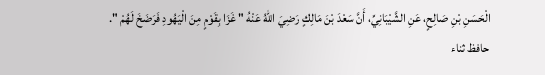الْحَسَنِ بْنِ صَالِحٍ، عَنِ الشَّيْبَانِيِّ، أَنَّ سَعْدَ بْنَ مَالِكٍ رَضِيَ اللهُ عَنْهُ " غَزَا بِقَوْمٍ مِنَ الْيَهُودِ فَرَضَخَ لَهُمْ ".
حافظ ثناء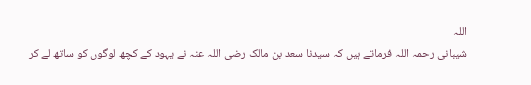اللہ
شیبانی رحمہ اللہ فرماتے ہیں کہ سیدنا سعد بن مالک رضی اللہ عنہ نے یہود کے کچھ لوگوں کو ساتھ لے کر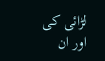لڑائی کی اور ان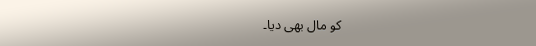کو مال بھی دیا۔